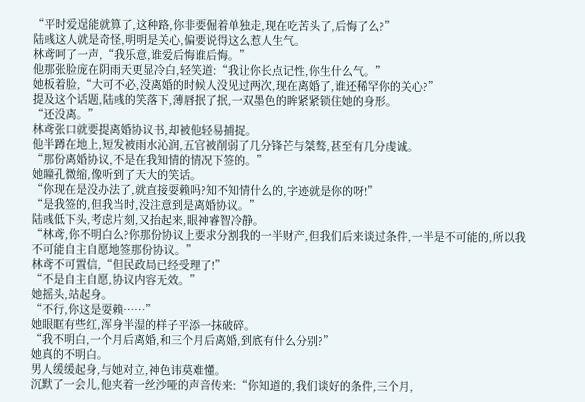“平时爱逞能就算了,这种路,你非要倔着单独走,现在吃苦头了,后悔了么?”
陆彧这人就是奇怪,明明是关心,偏要说得这么惹人生气。
林鸢呵了一声,“我乐意,谁爱后悔谁后悔。”
他那张脸庞在阴雨天更显冷白,轻笑道:“我让你长点记性,你生什么气。”
她板着脸,“大可不必,没离婚的时候人没见过两次,现在离婚了,谁还稀罕你的关心?”
提及这个话题,陆彧的笑落下,薄唇抿了抿,一双墨色的眸紧紧锁住她的身形。
“还没离。”
林鸢张口就要提离婚协议书,却被他轻易捕捉。
他半蹲在地上,短发被雨水沁润,五官被削弱了几分锋芒与桀骜,甚至有几分虔诚。
“那份离婚协议,不是在我知情的情况下签的。”
她瞳孔微缩,像听到了天大的笑话。
“你现在是没办法了,就直接耍赖吗?知不知情什么的,字迹就是你的呀!”
“是我签的,但我当时,没注意到是离婚协议。”
陆彧低下头,考虑片刻,又抬起来,眼神睿智冷静。
“林鸢,你不明白么?你那份协议上要求分割我的一半财产,但我们后来谈过条件,一半是不可能的,所以我不可能自主自愿地签那份协议。”
林鸢不可置信,“但民政局已经受理了!”
“不是自主自愿,协议内容无效。”
她摇头,站起身。
“不行,你这是耍赖……”
她眼眶有些红,浑身半湿的样子平添一抹破碎。
“我不明白,一个月后离婚,和三个月后离婚,到底有什么分别?”
她真的不明白。
男人缓缓起身,与她对立,神色讳莫难懂。
沉默了一会儿,他夹着一丝沙哑的声音传来:“你知道的,我们谈好的条件,三个月,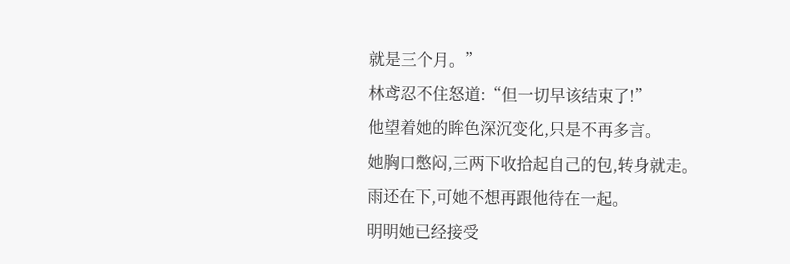就是三个月。”
林鸢忍不住怒道:“但一切早该结束了!”
他望着她的眸色深沉变化,只是不再多言。
她胸口憋闷,三两下收拾起自己的包,转身就走。
雨还在下,可她不想再跟他待在一起。
明明她已经接受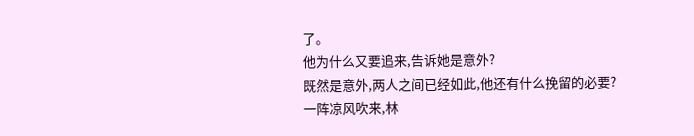了。
他为什么又要追来,告诉她是意外?
既然是意外,两人之间已经如此,他还有什么挽留的必要?
一阵凉风吹来,林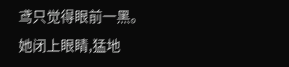鸢只觉得眼前一黑。
她闭上眼睛,猛地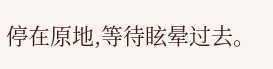停在原地,等待眩晕过去。